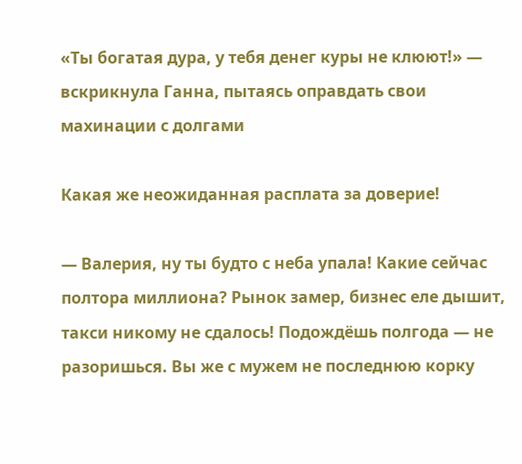«Ты богатая дура, у тебя денег куры не клюют!» — вскрикнула Ганна, пытаясь оправдать свои махинации с долгами

Какая же неожиданная расплата за доверие!

— Валерия, ну ты будто с неба упала! Какие сейчас полтора миллиона? Рынок замер, бизнес еле дышит, такси никому не сдалось! Подождёшь полгода — не разоришься. Вы же с мужем не последнюю корку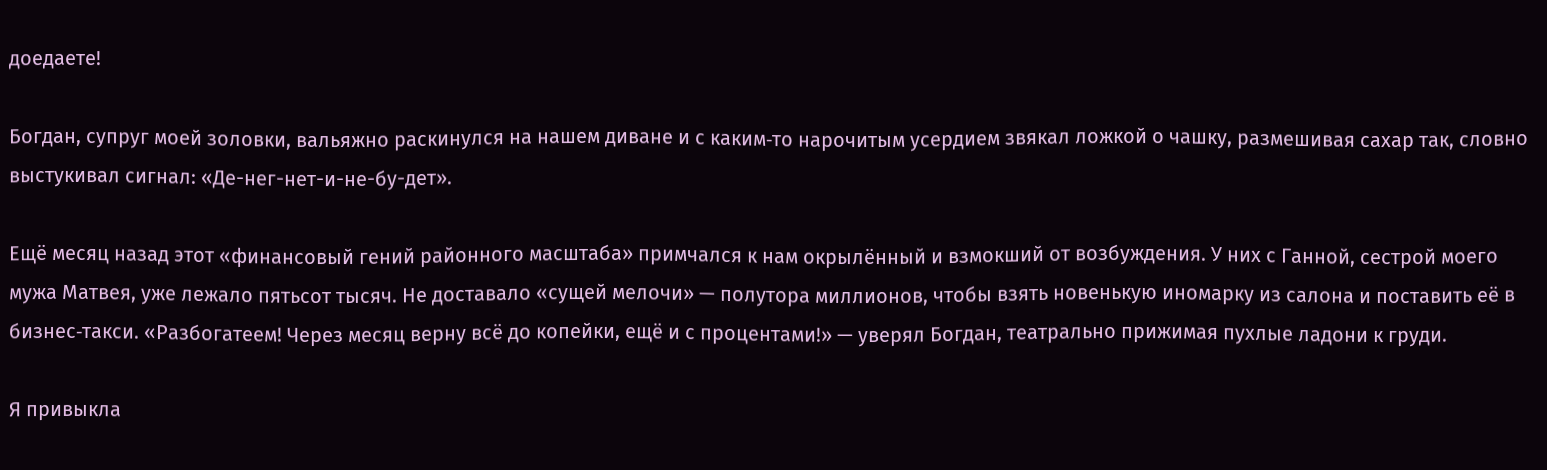доедаете!

Богдан, супруг моей золовки, вальяжно раскинулся на нашем диване и с каким‑то нарочитым усердием звякал ложкой о чашку, размешивая сахар так, словно выстукивал сигнал: «Де-нег-нет-и-не-бу-дет».

Ещё месяц назад этот «финансовый гений районного масштаба» примчался к нам окрылённый и взмокший от возбуждения. У них с Ганной, сестрой моего мужа Матвея, уже лежало пятьсот тысяч. Не доставало «сущей мелочи» — полутора миллионов, чтобы взять новенькую иномарку из салона и поставить её в бизнес‑такси. «Разбогатеем! Через месяц верну всё до копейки, ещё и с процентами!» — уверял Богдан, театрально прижимая пухлые ладони к груди.

Я привыкла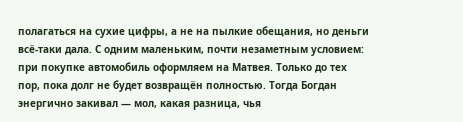полагаться на сухие цифры, а не на пылкие обещания, но деньги всё‑таки дала. С одним маленьким, почти незаметным условием: при покупке автомобиль оформляем на Матвея. Только до тех пор, пока долг не будет возвращён полностью. Тогда Богдан энергично закивал — мол, какая разница, чья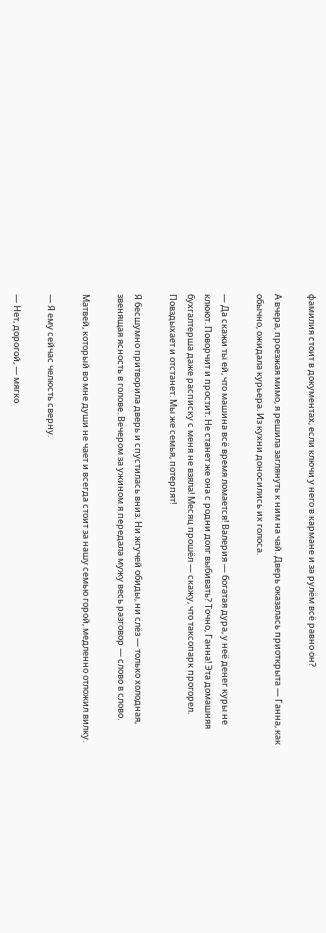фамилия стоит в документах, если ключи у него в кармане и за рулём всё равно он?

А вчера, проезжая мимо, я решила заглянуть к ним на чай. Дверь оказалась приоткрыта — Ганна, как обычно, ожидала курьера. Из кухни доносились их голоса.

— Да скажи ты ей, что машина всё время ломается! Валерия — богатая дура, у неё денег куры не клюют. Поворчит и простит. Не станет же она с родни долг выбивать? Точно, Ганна! Эта домашняя бухгалтерша даже расписку с меня не взяла! Месяц прошёл — скажу, что таксопарк прогорел. Повздыхает и отстанет. Мы же семья, потерпят!

Я бесшумно притворила дверь и спустилась вниз. Ни жгучей обиды, ни слёз — только холодная, звенящая ясность в голове. Вечером за ужином я передала мужу весь разговор — слово в слово.

Матвей, который во мне души не чает и всегда стоит за нашу семью горой, медленно отложил вилку.

— Я ему сейчас челюсть сверну.

— Нет, дорогой, — мягко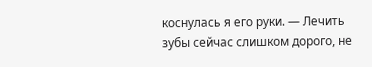коснулась я его руки. — Лечить зубы сейчас слишком дорого, не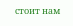стоит нам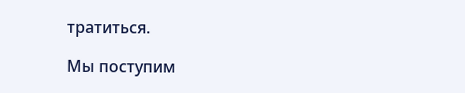тратиться.

Мы поступим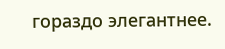гораздо элегантнее.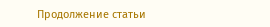Продолжение статьи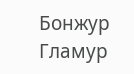Бонжур Гламур